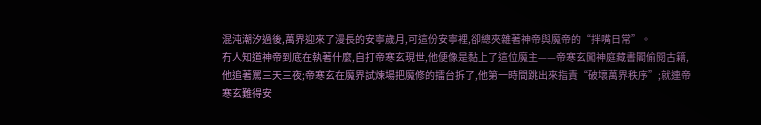混沌潮汐過後,萬界迎來了漫長的安寧歲月,可這份安寧裡,卻總夾雜著神帝與魔帝的“拌嘴日常”。
冇人知道神帝到底在執著什麼,自打帝寒玄現世,他便像是黏上了這位魔主——帝寒玄闖神庭藏書閣偷閱古籍,他追著罵三天三夜;帝寒玄在魔界試煉場把魔修的擂台拆了,他第一時間跳出來指責“破壞萬界秩序”;就連帝寒玄難得安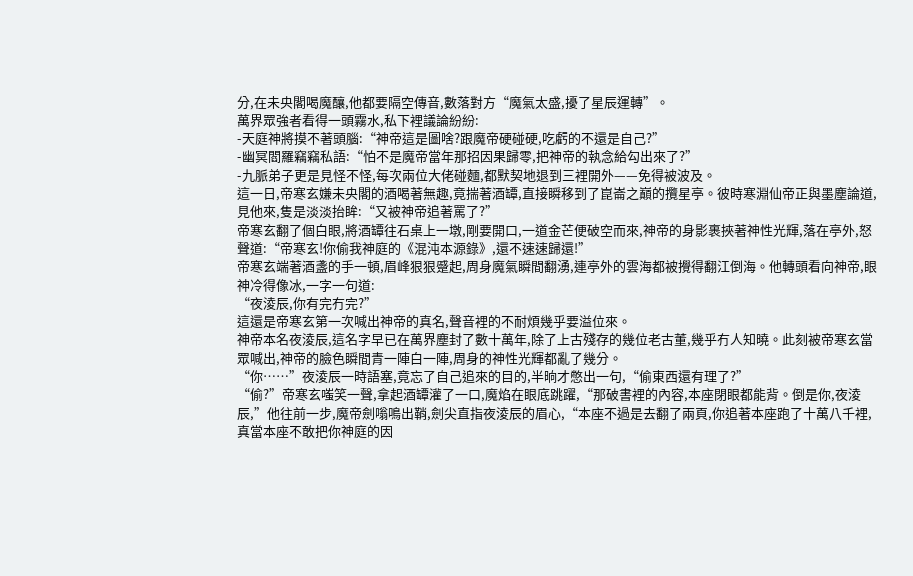分,在未央閣喝魔釀,他都要隔空傳音,數落對方“魔氣太盛,擾了星辰運轉”。
萬界眾強者看得一頭霧水,私下裡議論紛紛:
-天庭神將摸不著頭腦:“神帝這是圖啥?跟魔帝硬碰硬,吃虧的不還是自己?”
-幽冥閻羅竊竊私語:“怕不是魔帝當年那招因果歸零,把神帝的執念給勾出來了?”
-九脈弟子更是見怪不怪,每次兩位大佬碰麵,都默契地退到三裡開外——免得被波及。
這一日,帝寒玄嫌未央閣的酒喝著無趣,竟揣著酒罈,直接瞬移到了崑崙之巔的攬星亭。彼時寒淵仙帝正與墨塵論道,見他來,隻是淡淡抬眸:“又被神帝追著罵了?”
帝寒玄翻了個白眼,將酒罈往石桌上一墩,剛要開口,一道金芒便破空而來,神帝的身影裹挾著神性光輝,落在亭外,怒聲道:“帝寒玄!你偷我神庭的《混沌本源錄》,還不速速歸還!”
帝寒玄端著酒盞的手一頓,眉峰狠狠蹙起,周身魔氣瞬間翻湧,連亭外的雲海都被攪得翻江倒海。他轉頭看向神帝,眼神冷得像冰,一字一句道:
“夜淩辰,你有完冇完?”
這還是帝寒玄第一次喊出神帝的真名,聲音裡的不耐煩幾乎要溢位來。
神帝本名夜淩辰,這名字早已在萬界塵封了數十萬年,除了上古殘存的幾位老古董,幾乎冇人知曉。此刻被帝寒玄當眾喊出,神帝的臉色瞬間青一陣白一陣,周身的神性光輝都亂了幾分。
“你……”夜淩辰一時語塞,竟忘了自己追來的目的,半晌才憋出一句,“偷東西還有理了?”
“偷?”帝寒玄嗤笑一聲,拿起酒罈灌了一口,魔焰在眼底跳躍,“那破書裡的內容,本座閉眼都能背。倒是你,夜淩辰,”他往前一步,魔帝劍嗡鳴出鞘,劍尖直指夜淩辰的眉心,“本座不過是去翻了兩頁,你追著本座跑了十萬八千裡,真當本座不敢把你神庭的因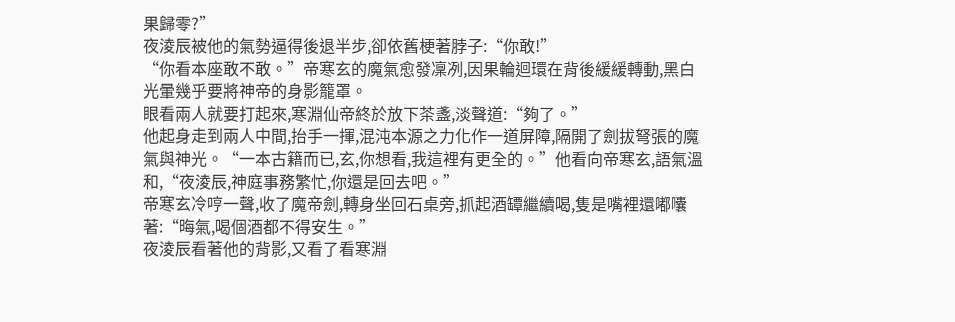果歸零?”
夜淩辰被他的氣勢逼得後退半步,卻依舊梗著脖子:“你敢!”
“你看本座敢不敢。”帝寒玄的魔氣愈發凜冽,因果輪迴環在背後緩緩轉動,黑白光暈幾乎要將神帝的身影籠罩。
眼看兩人就要打起來,寒淵仙帝終於放下茶盞,淡聲道:“夠了。”
他起身走到兩人中間,抬手一揮,混沌本源之力化作一道屏障,隔開了劍拔弩張的魔氣與神光。“一本古籍而已,玄,你想看,我這裡有更全的。”他看向帝寒玄,語氣溫和,“夜淩辰,神庭事務繁忙,你還是回去吧。”
帝寒玄冷哼一聲,收了魔帝劍,轉身坐回石桌旁,抓起酒罈繼續喝,隻是嘴裡還嘟囔著:“晦氣,喝個酒都不得安生。”
夜淩辰看著他的背影,又看了看寒淵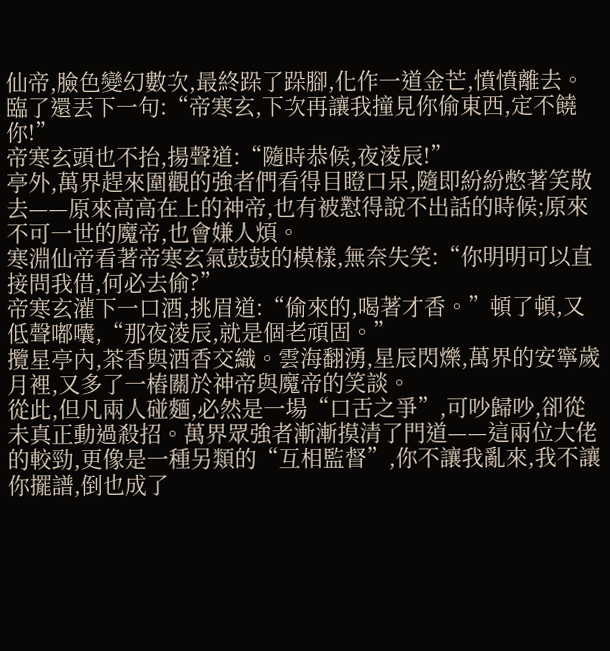仙帝,臉色變幻數次,最終跺了跺腳,化作一道金芒,憤憤離去。臨了還丟下一句:“帝寒玄,下次再讓我撞見你偷東西,定不饒你!”
帝寒玄頭也不抬,揚聲道:“隨時恭候,夜淩辰!”
亭外,萬界趕來圍觀的強者們看得目瞪口呆,隨即紛紛憋著笑散去——原來高高在上的神帝,也有被懟得說不出話的時候;原來不可一世的魔帝,也會嫌人煩。
寒淵仙帝看著帝寒玄氣鼓鼓的模樣,無奈失笑:“你明明可以直接問我借,何必去偷?”
帝寒玄灌下一口酒,挑眉道:“偷來的,喝著才香。”頓了頓,又低聲嘟囔,“那夜淩辰,就是個老頑固。”
攬星亭內,茶香與酒香交織。雲海翻湧,星辰閃爍,萬界的安寧歲月裡,又多了一樁關於神帝與魔帝的笑談。
從此,但凡兩人碰麵,必然是一場“口舌之爭”,可吵歸吵,卻從未真正動過殺招。萬界眾強者漸漸摸清了門道——這兩位大佬的較勁,更像是一種另類的“互相監督”,你不讓我亂來,我不讓你擺譜,倒也成了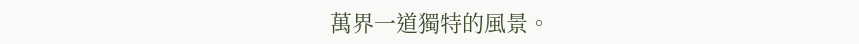萬界一道獨特的風景。